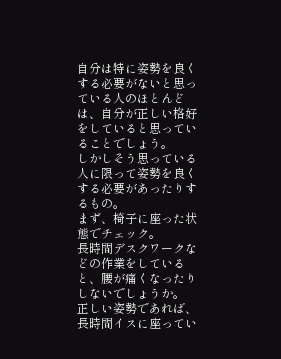自分は特に姿勢を良くする必要がないと思っている人のほとんどは、自分が正しい格好をしていると思っていることでしょう。
しかしそう思っている人に限って姿勢を良くする必要があったりするもの。
まず、椅子に座った状態でチェック。
長時間デスクワークなどの作業をしていると、腰が痛くなったりしないでしょうか。
正しい姿勢であれば、長時間イスに座ってい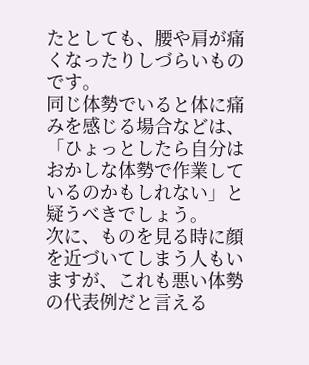たとしても、腰や肩が痛くなったりしづらいものです。
同じ体勢でいると体に痛みを感じる場合などは、「ひょっとしたら自分はおかしな体勢で作業しているのかもしれない」と疑うべきでしょう。
次に、ものを見る時に顔を近づいてしまう人もいますが、これも悪い体勢の代表例だと言える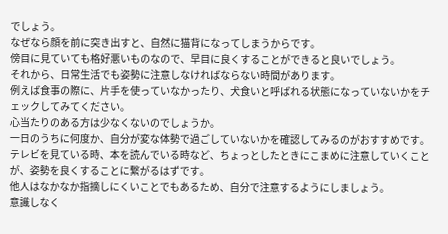でしょう。
なぜなら顔を前に突き出すと、自然に猫背になってしまうからです。
傍目に見ていても格好悪いものなので、早目に良くすることができると良いでしょう。
それから、日常生活でも姿勢に注意しなければならない時間があります。
例えば食事の際に、片手を使っていなかったり、犬食いと呼ばれる状態になっていないかをチェックしてみてください。
心当たりのある方は少なくないのでしょうか。
一日のうちに何度か、自分が変な体勢で過ごしていないかを確認してみるのがおすすめです。
テレビを見ている時、本を読んでいる時など、ちょっとしたときにこまめに注意していくことが、姿勢を良くすることに繋がるはずです。
他人はなかなか指摘しにくいことでもあるため、自分で注意するようにしましょう。
意識しなく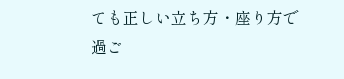ても正しい立ち方・座り方で過ご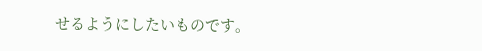せるようにしたいものです。